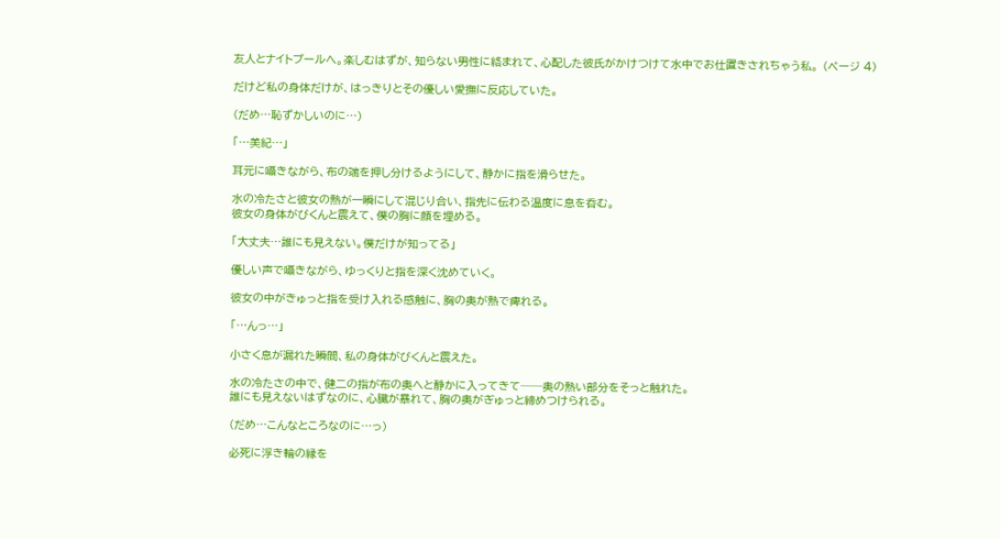友人とナイトプールへ。楽しむはずが、知らない男性に絡まれて、心配した彼氏がかけつけて水中でお仕置きされちゃう私。 (ページ 4)

だけど私の身体だけが、はっきりとその優しい愛撫に反応していた。

(だめ…恥ずかしいのに…)

「…美紀…」

耳元に囁きながら、布の端を押し分けるようにして、静かに指を滑らせた。

水の冷たさと彼女の熱が一瞬にして混じり合い、指先に伝わる温度に息を呑む。
彼女の身体がびくんと震えて、僕の胸に顔を埋める。

「大丈夫…誰にも見えない。僕だけが知ってる」

優しい声で囁きながら、ゆっくりと指を深く沈めていく。

彼女の中がきゅっと指を受け入れる感触に、胸の奥が熱で痺れる。

「…んっ…」

小さく息が漏れた瞬間、私の身体がびくんと震えた。

水の冷たさの中で、健二の指が布の奥へと静かに入ってきて──奥の熱い部分をそっと触れた。
誰にも見えないはずなのに、心臓が暴れて、胸の奥がぎゅっと締めつけられる。

(だめ…こんなところなのに…っ)

必死に浮き輪の縁を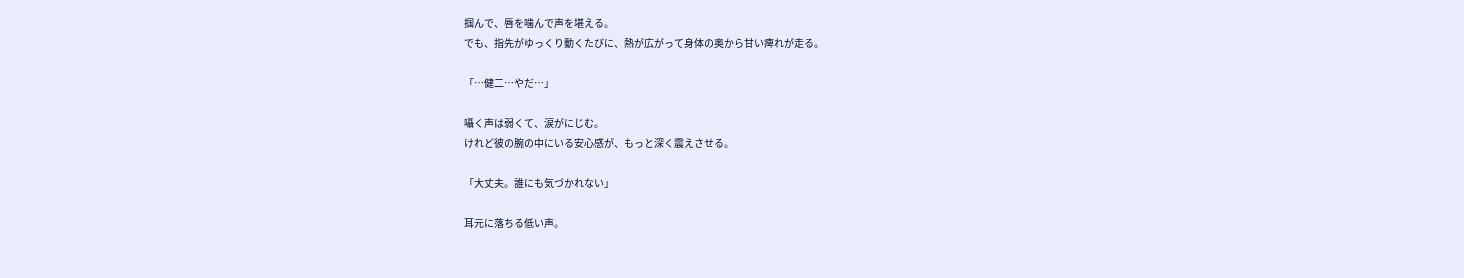掴んで、唇を噛んで声を堪える。
でも、指先がゆっくり動くたびに、熱が広がって身体の奥から甘い痺れが走る。

「…健二…やだ…」

囁く声は弱くて、涙がにじむ。
けれど彼の腕の中にいる安心感が、もっと深く震えさせる。

「大丈夫。誰にも気づかれない」

耳元に落ちる低い声。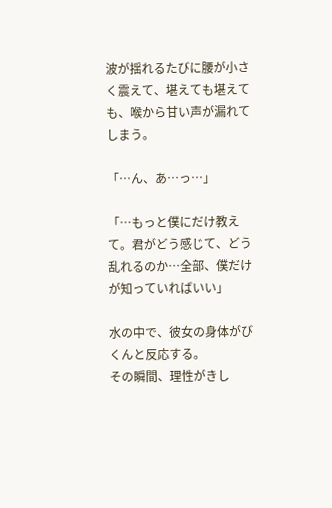波が揺れるたびに腰が小さく震えて、堪えても堪えても、喉から甘い声が漏れてしまう。

「…ん、あ…っ…」

「…もっと僕にだけ教えて。君がどう感じて、どう乱れるのか…全部、僕だけが知っていればいい」

水の中で、彼女の身体がびくんと反応する。
その瞬間、理性がきし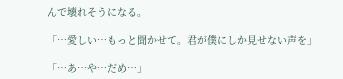んで壊れそうになる。

「…愛しい…もっと聞かせて。君が僕にしか見せない声を」

「…あ…や…だめ…」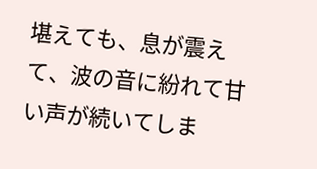堪えても、息が震えて、波の音に紛れて甘い声が続いてしま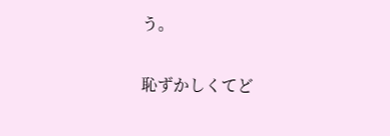う。

恥ずかしくてど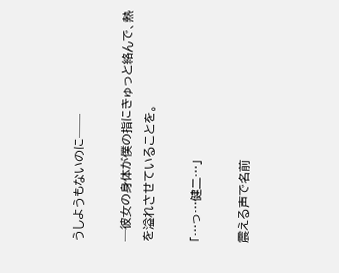うしようもないのに──

─彼女の身体が僕の指にきゅっと絡んで、熱を溢れさせていることを。

「…っ…健二…」

震える声で名前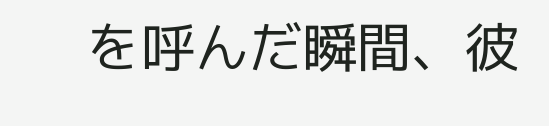を呼んだ瞬間、彼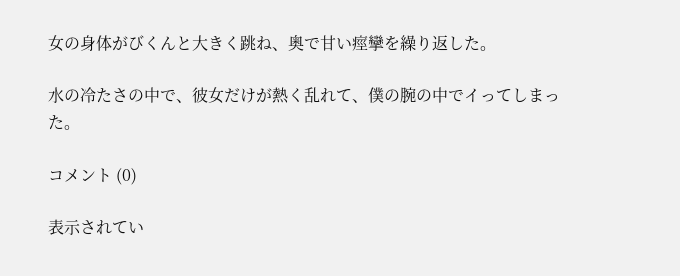女の身体がびくんと大きく跳ね、奥で甘い痙攣を繰り返した。

水の冷たさの中で、彼女だけが熱く乱れて、僕の腕の中でイってしまった。

コメント (0)

表示されてい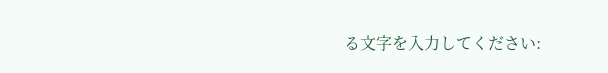る文字を入力してください: